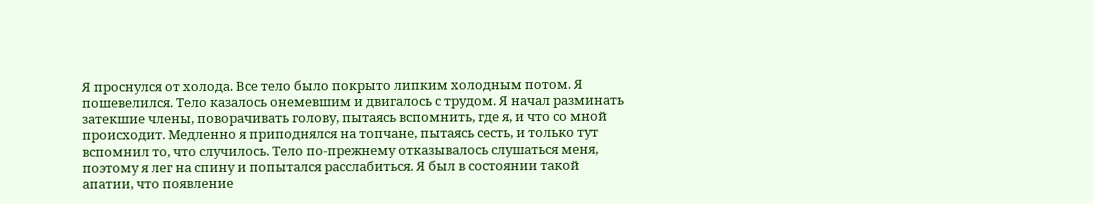Я проснулся от холода. Все тело было покрыто липким холодным потом. Я пошевелился. Тело казалось онемевшим и двигалось с трудом. Я начал разминать затекшие члены, поворачивать голову, пытаясь вспомнить, где я, и что со мной происходит. Медленно я приподнялся на топчане, пытаясь сесть, и только тут вспомнил то, что случилось. Тело по-прежнему отказывалось слушаться меня, поэтому я лег на спину и попытался расслабиться. Я был в состоянии такой апатии, что появление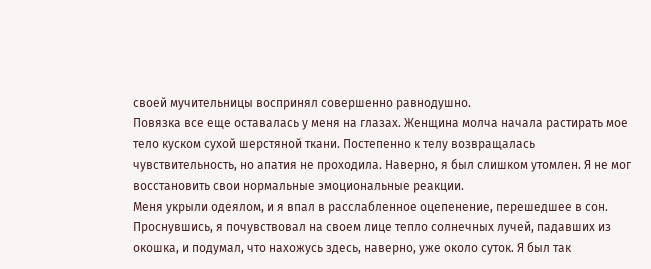своей мучительницы воспринял совершенно равнодушно.
Повязка все еще оставалась у меня на глазах. Женщина молча начала растирать мое тело куском сухой шерстяной ткани. Постепенно к телу возвращалась чувствительность, но апатия не проходила. Наверно, я был слишком утомлен. Я не мог восстановить свои нормальные эмоциональные реакции.
Меня укрыли одеялом, и я впал в расслабленное оцепенение, перешедшее в сон. Проснувшись, я почувствовал на своем лице тепло солнечных лучей, падавших из окошка, и подумал, что нахожусь здесь, наверно, уже около суток. Я был так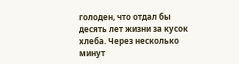голоден, что отдал бы десять лет жизни за кусок хлеба. Через несколько минут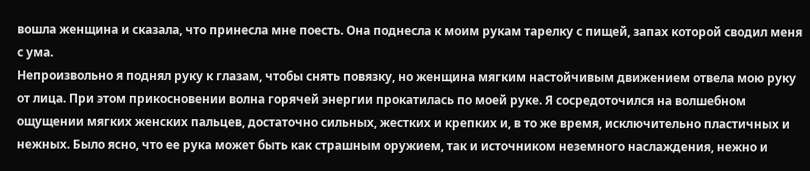вошла женщина и сказала, что принесла мне поесть. Она поднесла к моим рукам тарелку с пищей, запах которой сводил меня с ума.
Непроизвольно я поднял руку к глазам, чтобы снять повязку, но женщина мягким настойчивым движением отвела мою руку от лица. При этом прикосновении волна горячей энергии прокатилась по моей руке. Я сосредоточился на волшебном ощущении мягких женских пальцев, достаточно сильных, жестких и крепких и, в то же время, исключительно пластичных и нежных. Было ясно, что ее рука может быть как страшным оружием, так и источником неземного наслаждения, нежно и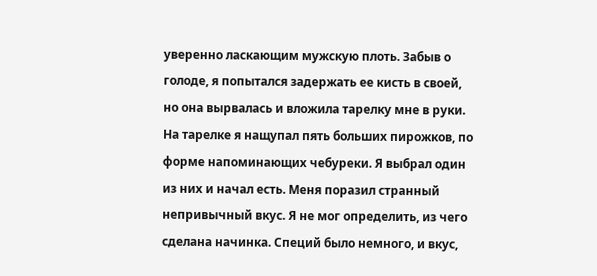уверенно ласкающим мужскую плоть. Забыв о голоде, я попытался задержать ее кисть в своей, но она вырвалась и вложила тарелку мне в руки.
На тарелке я нащупал пять больших пирожков, по форме напоминающих чебуреки. Я выбрал один из них и начал есть. Меня поразил странный непривычный вкус. Я не мог определить, из чего сделана начинка. Специй было немного, и вкус,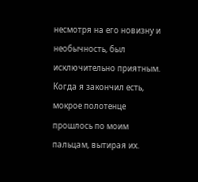несмотря на его новизну и необычность, был исключительно приятным.
Когда я закончил есть, мокрое полотенце прошлось по моим пальцам, вытирая их.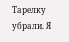Тарелку убрали. Я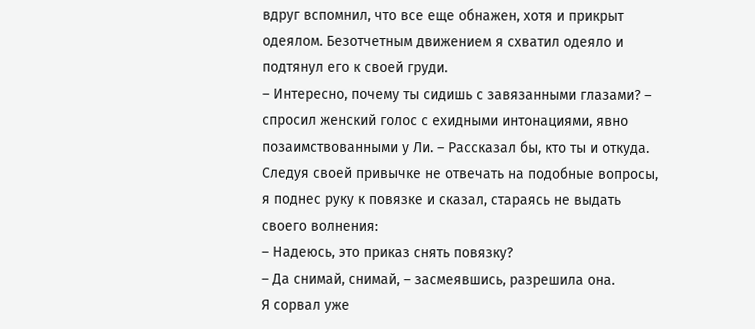вдруг вспомнил, что все еще обнажен, хотя и прикрыт одеялом. Безотчетным движением я схватил одеяло и подтянул его к своей груди.
– Интересно, почему ты сидишь с завязанными глазами? – спросил женский голос с ехидными интонациями, явно позаимствованными у Ли. – Рассказал бы, кто ты и откуда.
Следуя своей привычке не отвечать на подобные вопросы, я поднес руку к повязке и сказал, стараясь не выдать своего волнения:
– Надеюсь, это приказ снять повязку?
– Да снимай, снимай, – засмеявшись, разрешила она.
Я сорвал уже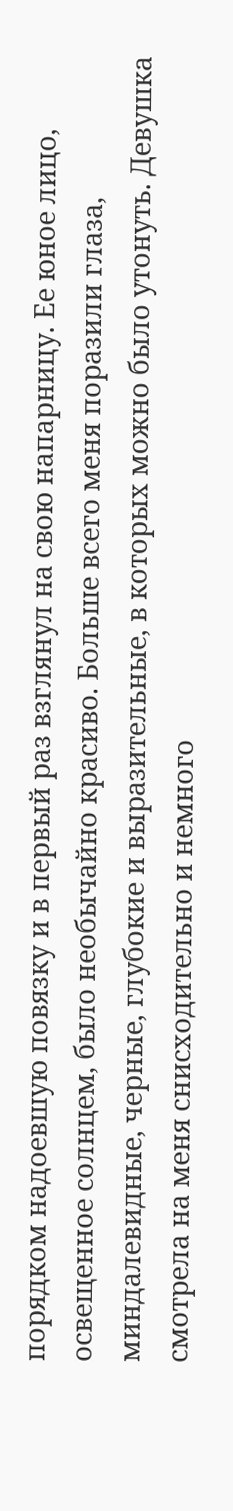порядком надоевшую повязку и в первый раз взглянул на свою напарницу. Ее юное лицо, освещенное солнцем, было необычайно красиво. Больше всего меня поразили глаза, миндалевидные, черные, глубокие и выразительные, в которых можно было утонуть. Девушка смотрела на меня снисходительно и немного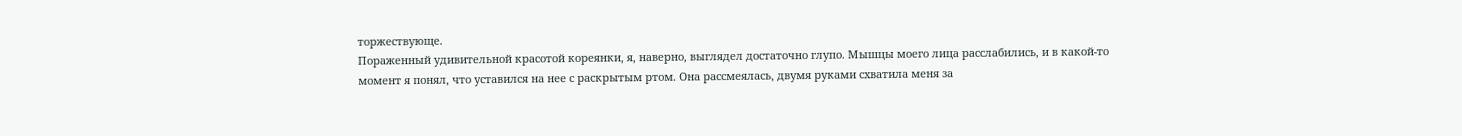торжествующе.
Пораженный удивительной красотой кореянки, я, наверно, выглядел достаточно глупо. Мышцы моего лица расслабились, и в какой-то момент я понял, что уставился на нее с раскрытым ртом. Она рассмеялась, двумя руками схватила меня за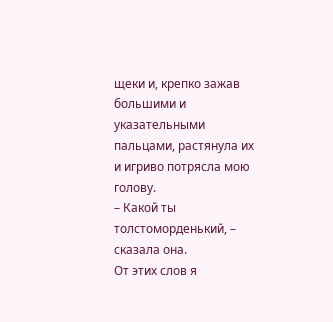щеки и, крепко зажав большими и указательными пальцами, растянула их и игриво потрясла мою голову.
– Какой ты толстоморденький, – сказала она.
От этих слов я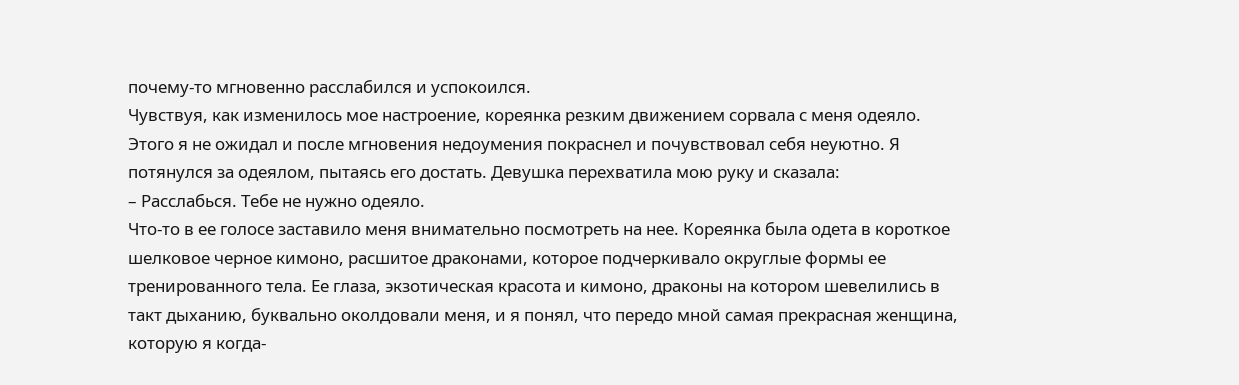почему-то мгновенно расслабился и успокоился.
Чувствуя, как изменилось мое настроение, кореянка резким движением сорвала с меня одеяло. Этого я не ожидал и после мгновения недоумения покраснел и почувствовал себя неуютно. Я потянулся за одеялом, пытаясь его достать. Девушка перехватила мою руку и сказала:
– Расслабься. Тебе не нужно одеяло.
Что-то в ее голосе заставило меня внимательно посмотреть на нее. Кореянка была одета в короткое шелковое черное кимоно, расшитое драконами, которое подчеркивало округлые формы ее тренированного тела. Ее глаза, экзотическая красота и кимоно, драконы на котором шевелились в такт дыханию, буквально околдовали меня, и я понял, что передо мной самая прекрасная женщина, которую я когда-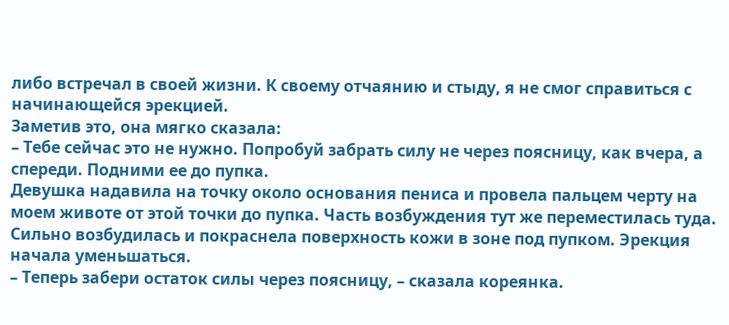либо встречал в своей жизни. К своему отчаянию и стыду, я не смог справиться с начинающейся эрекцией.
Заметив это, она мягко сказала:
– Тебе сейчас это не нужно. Попробуй забрать силу не через поясницу, как вчера, а спереди. Подними ее до пупка.
Девушка надавила на точку около основания пениса и провела пальцем черту на моем животе от этой точки до пупка. Часть возбуждения тут же переместилась туда. Сильно возбудилась и покраснела поверхность кожи в зоне под пупком. Эрекция начала уменьшаться.
– Теперь забери остаток силы через поясницу, – сказала кореянка.